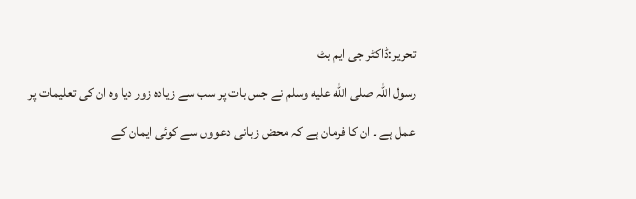تحریر:ڈاکٹر جی ایم بٹ
رسول اللہ صلى الله عليه وسلم نے جس بات پر سب سے زیادہ زور دیا وہ ان کی تعلیمات پر عمل ہے ۔ ان کا فرمان ہے کہ محض زبانی دعووں سے کوئی ایمان کے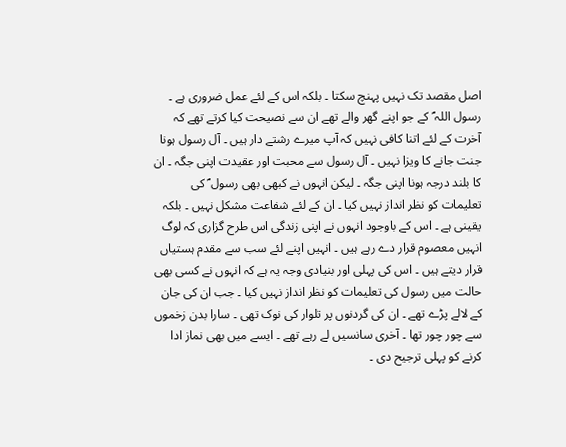اصل مقصد تک نہیں پہنچ سکتا ۔ بلکہ اس کے لئے عمل ضروری ہے ۔ رسول اللہ ؐ کے جو اپنے گھر والے تھے ان سے نصیحت کیا کرتے تھے کہ آخرت کے لئے اتنا کافی نہیں کہ آپ میرے رشتے دار ہیں ۔ آل رسول ہونا جنت جانے کا ویزا نہیں ۔ آل رسول سے محبت اور عقیدت اپنی جگہ ۔ ان کا بلند درجہ ہونا اپنی جگہ ۔ لیکن انہوں نے کبھی بھی رسول ؐ کی تعلیمات کو نظر انداز نہیں کیا ۔ ان کے لئے شفاعت مشکل نہیں ۔ بلکہ یقینی ہے ۔ اس کے باوجود انہوں نے اپنی زندگی اس طرح گزاری کہ لوگ انہیں معصوم قرار دے رہے ہیں ۔ انہیں اپنے لئے سب سے مقدم ہستیاں قرار دیتے ہیں ۔ اس کی پہلی اور بنیادی وجہ یہ ہے کہ انہوں نے کسی بھی حالت میں رسول کی تعلیمات کو نظر انداز نہیں کیا ۔ جب ان کی جان کے لالے پڑے تھے ۔ ان کی گردنوں پر تلوار کی نوک تھی ۔ سارا بدن زخموں سے چور چور تھا ۔ آخری سانسیں لے رہے تھے ۔ ایسے میں بھی نماز ادا کرنے کو پہلی ترجیح دی ۔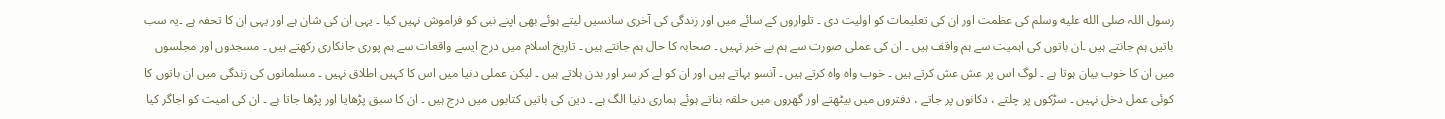رسول اللہ صلى الله عليه وسلم کی عظمت اور ان کی تعلیمات کو اولیت دی ۔ تلواروں کے سائے میں اور زندگی کی آخری سانسیں لیتے ہوئے بھی اپنے نبی کو فراموش نہیں کیا ۔ یہی ان کی شان ہے اور یہی ان کا تحفہ ہے ۔یہ سب باتیں ہم جانتے ہیں ۔ان باتوں کی اہمیت سے ہم واقف ہیں ۔ ان کی عملی صورت سے ہم بے خبر نہیں ۔ صحابہ کا حال ہم جانتے ہیں ۔ تاریخ اسلام میں درج ایسے واقعات سے ہم پوری جانکاری رکھتے ہیں ۔ مسجدوں اور مجلسوں میں ان کا خوب بیان ہوتا ہے ۔ لوگ اس پر عش عش کرتے ہیں ۔ خوب واہ واہ کرتے ہیں ۔ آنسو بہاتے ہیں اور ان کو لے کر سر اور بدن ہلاتے ہیں ۔ لیکن عملی دنیا میں اس کا کہیں اطلاق نہیں ۔ مسلمانوں کی زندگی میں ان باتوں کا کوئی عمل دخل نہیں ۔ سڑکوں پر چلتے ، دکانوں پر جاتے ، دفتروں میں بیٹھتے اور گھروں میں حلقہ بناتے ہوئے ہماری دنیا الگ ہے ۔ دین کی باتیں کتابوں میں درج ہیں ۔ ان کا سبق پڑھایا اور پڑھا جاتا ہے ۔ ان کی امیت کو اجاگر کیا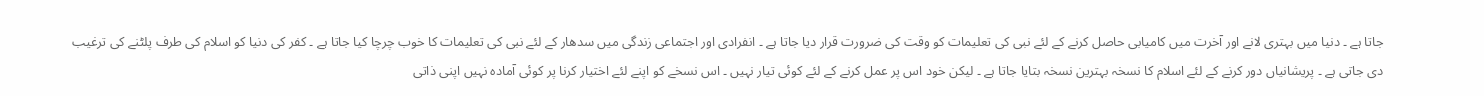جاتا ہے ۔ دنیا میں بہتری لانے اور آخرت میں کامیابی حاصل کرنے کے لئے نبی کی تعلیمات کو وقت کی ضرورت قرار دیا جاتا ہے ۔ انفرادی اور اجتماعی زندگی میں سدھار کے لئے نبی کی تعلیمات کا خوب چرچا کیا جاتا ہے ۔ کفر کی دنیا کو اسلام کی طرف پلٹنے کی ترغیب دی جاتی ہے ۔ پریشانیاں دور کرنے کے لئے اسلام کا نسخہ بہترین نسخہ بتایا جاتا ہے ۔ لیکن خود اس پر عمل کرنے کے لئے کوئی تیار نہیں ۔ اس نسخے کو اپنے لئے اختیار کرنا پر کوئی آمادہ نہیں اپنی ذاتی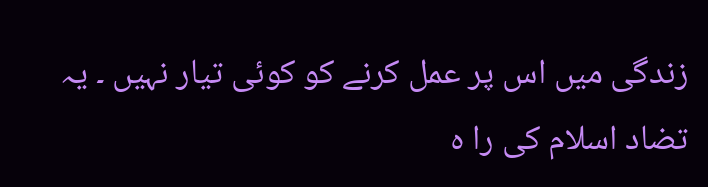زندگی میں اس پر عمل کرنے کو کوئی تیار نہیں ۔ یہ تضاد اسلام کی را ہ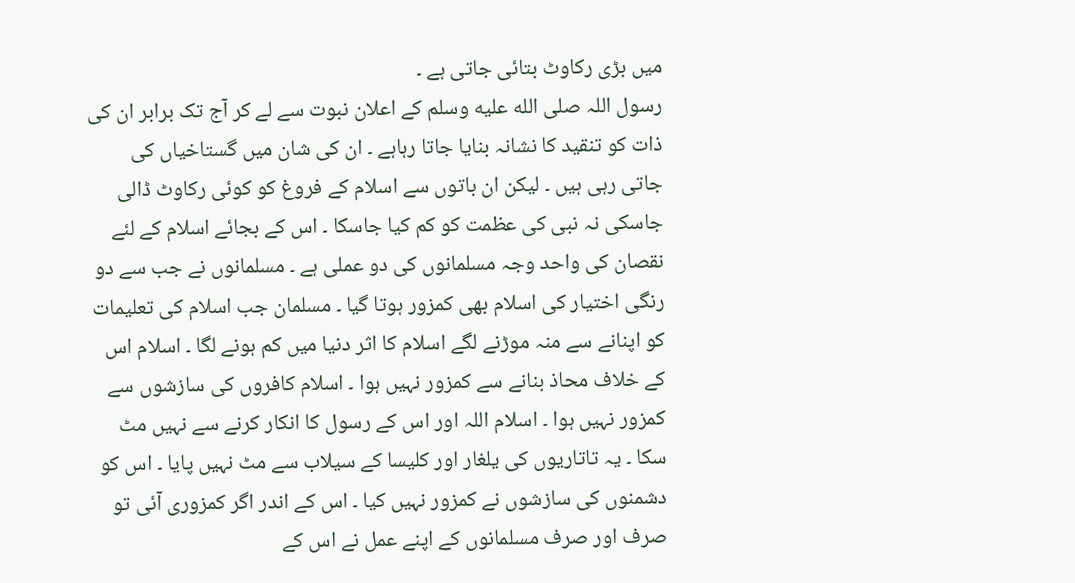میں بڑی رکاوٹ بتائی جاتی ہے ۔
رسول اللہ صلى الله عليه وسلم کے اعلان نبوت سے لے کر آج تک برابر ان کی ذات کو تنقید کا نشانہ بنایا جاتا رہاہے ۔ ان کی شان میں گستاخیاں کی جاتی رہی ہیں ۔ لیکن ان باتوں سے اسلام کے فروغ کو کوئی رکاوٹ ڈالی جاسکی نہ نبی کی عظمت کو کم کیا جاسکا ۔ اس کے بجائے اسلام کے لئے نقصان کی واحد وجہ مسلمانوں کی دو عملی ہے ۔ مسلمانوں نے جب سے دو رنگی اختیار کی اسلام بھی کمزور ہوتا گیا ۔ مسلمان جب اسلام کی تعلیمات کو اپنانے سے منہ موڑنے لگے اسلام کا اثر دنیا میں کم ہونے لگا ۔ اسلام اس کے خلاف محاذ بنانے سے کمزور نہیں ہوا ۔ اسلام کافروں کی سازشوں سے کمزور نہیں ہوا ۔ اسلام اللہ اور اس کے رسول کا انکار کرنے سے نہیں مٹ سکا ۔ یہ تاتاریوں کی یلغار اور کلیسا کے سیلاب سے مٹ نہیں پایا ۔ اس کو دشمنوں کی سازشوں نے کمزور نہیں کیا ۔ اس کے اندر اگر کمزوری آئی تو صرف اور صرف مسلمانوں کے اپنے عمل نے اس کے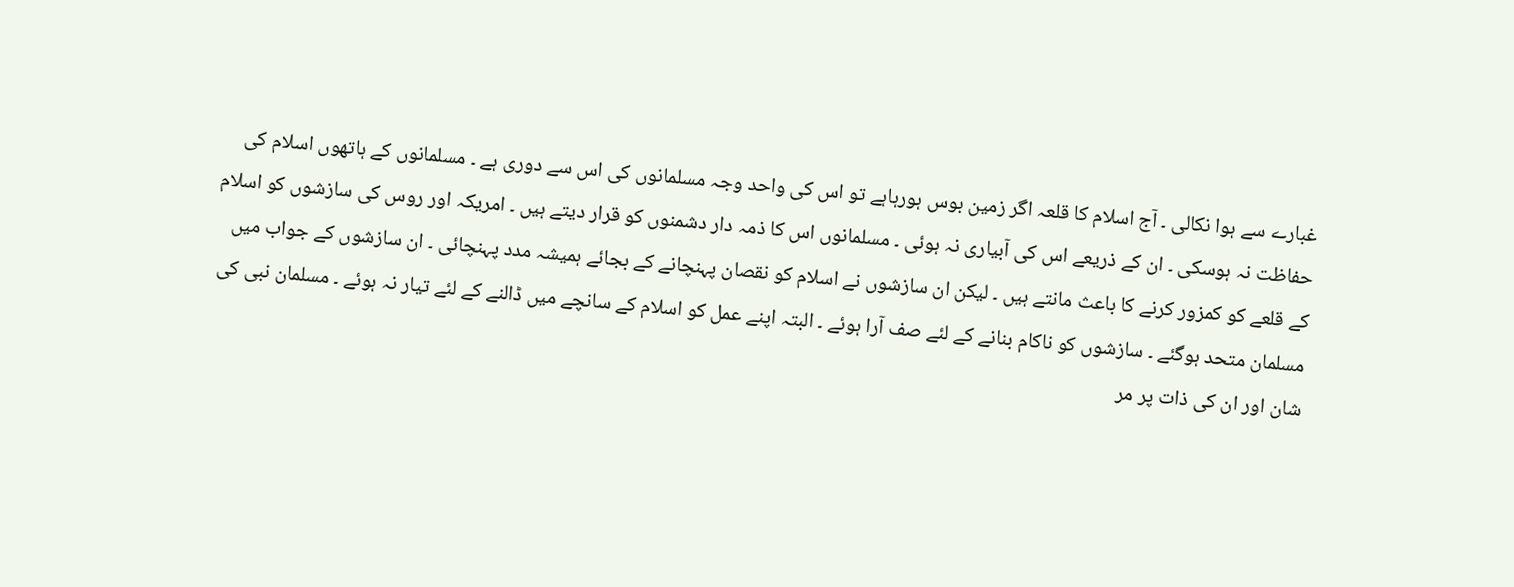غبارے سے ہوا نکالی ۔ آج اسلام کا قلعہ اگر زمین بوس ہورہاہے تو اس کی واحد وجہ مسلمانوں کی اس سے دوری ہے ۔ مسلمانوں کے ہاتھوں اسلام کی حفاظت نہ ہوسکی ۔ ان کے ذریعے اس کی آبیاری نہ ہوئی ۔ مسلمانوں اس کا ذمہ دار دشمنوں کو قرار دیتے ہیں ۔ امریکہ اور روس کی سازشوں کو اسلام کے قلعے کو کمزور کرنے کا باعث مانتے ہیں ۔ لیکن ان سازشوں نے اسلام کو نقصان پہنچانے کے بجائے ہمیشہ مدد پہنچائی ۔ ان سازشوں کے جواب میں مسلمان متحد ہوگئے ۔ سازشوں کو ناکام بنانے کے لئے صف آرا ہوئے ۔ البتہ اپنے عمل کو اسلام کے سانچے میں ڈالنے کے لئے تیار نہ ہوئے ۔ مسلمان نبی کی شان اور ان کی ذات پر مر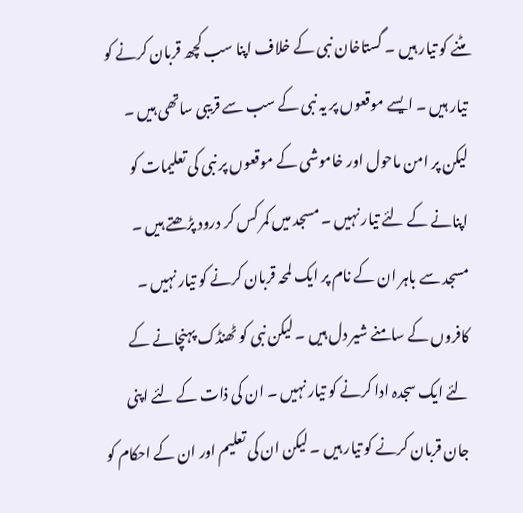مٹنے کو تیار ہیں ۔ گستاخان نبی کے خلاف اپنا سب کچھ قربان کرنے کو تیار ہیں ۔ ایسے موقعوں پر یہ نبی کے سب سے قریبی ساتھی ہیں ۔ لیکن پر امن ماحول اور خاموشی کے موقعوں پر نبی کی تعلیمات کو اپنانے کے لئے تیار نہیں ۔ مسجد میں کمر کس کر درود پڑھتے ہیں ۔ مسجد سے باہر ان کے نام پر ایک لمحہ قربان کرنے کو تیار نہیں ۔ کافروں کے سامنے شیر دل ہیں ۔ لیکن نبی کو ٹھنڈک پہنچانے کے لئے ایک سجدہ ادا کرنے کو تیار نہیں ۔ ان کی ذات کے لئے اپنی جان قربان کرنے کو تیار ہیں ۔ لیکن ان کی تعلیم اور ان کے احکام کو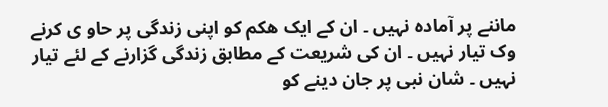ماننے پر آمادہ نہیں ۔ ان کے ایک ھکم کو اپنی زندگی پر حاو ی کرنے وک تیار نہیں ۔ ان کی شریعت کے مطابق زندگی گزارنے کے لئے تیار نہیں ۔ شان نبی پر جان دینے کو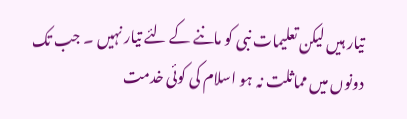تیار ہیں لیکن تعلیمات نبی کو ماننے کے لئے تیار نہیں ۔ جب تک دونوں میں مماثلت نہ ہو اسلام کی کوئی خدمت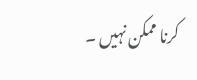کرنا ممکن نہیں ۔